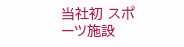当社初 スポーツ施設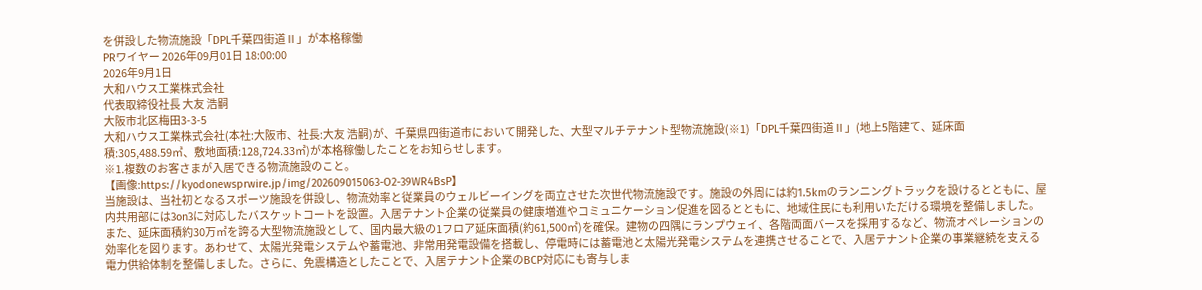を併設した物流施設「DPL千葉四街道Ⅱ」が本格稼働
PRワイヤー 2026年09月01日 18:00:00
2026年9月1日
大和ハウス工業株式会社
代表取締役社長 大友 浩嗣
大阪市北区梅田3-3-5
大和ハウス工業株式会社(本社:大阪市、社長:大友 浩嗣)が、千葉県四街道市において開発した、大型マルチテナント型物流施設(※1)「DPL千葉四街道Ⅱ」(地上5階建て、延床面積:305,488.59㎡、敷地面積:128,724.33㎡)が本格稼働したことをお知らせします。
※1.複数のお客さまが入居できる物流施設のこと。
【画像:https://kyodonewsprwire.jp/img/202609015063-O2-39WR4BsP】
当施設は、当社初となるスポーツ施設を併設し、物流効率と従業員のウェルビーイングを両立させた次世代物流施設です。施設の外周には約1.5kmのランニングトラックを設けるとともに、屋内共用部には3on3に対応したバスケットコートを設置。入居テナント企業の従業員の健康増進やコミュニケーション促進を図るとともに、地域住民にも利用いただける環境を整備しました。
また、延床面積約30万㎡を誇る大型物流施設として、国内最大級の1フロア延床面積(約61,500㎡)を確保。建物の四隅にランプウェイ、各階両面バースを採用するなど、物流オペレーションの効率化を図ります。あわせて、太陽光発電システムや蓄電池、非常用発電設備を搭載し、停電時には蓄電池と太陽光発電システムを連携させることで、入居テナント企業の事業継続を支える電力供給体制を整備しました。さらに、免震構造としたことで、入居テナント企業のBCP対応にも寄与しま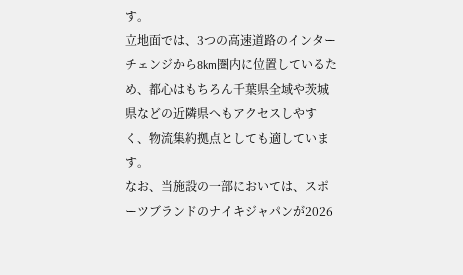す。
立地面では、3つの高速道路のインターチェンジから8km圏内に位置しているため、都心はもちろん千葉県全域や茨城県などの近隣県へもアクセスしやすく、物流集約拠点としても適しています。
なお、当施設の一部においては、スポーツブランドのナイキジャパンが2026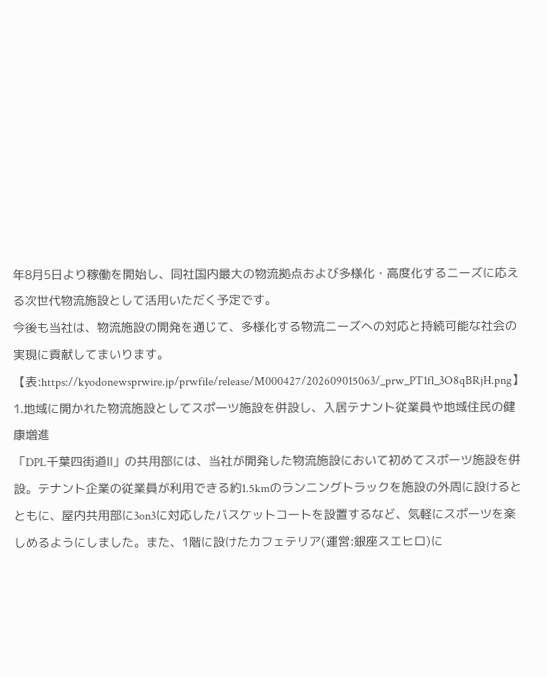年8月5日より稼働を開始し、同社国内最大の物流拠点および多様化・高度化するニーズに応える次世代物流施設として活用いただく予定です。
今後も当社は、物流施設の開発を通じて、多様化する物流ニーズへの対応と持続可能な社会の実現に貢献してまいります。
【表:https://kyodonewsprwire.jp/prwfile/release/M000427/202609015063/_prw_PT1fl_3O8qBRjH.png】
1.地域に開かれた物流施設としてスポーツ施設を併設し、入居テナント従業員や地域住民の健康増進
「DPL千葉四街道Ⅱ」の共用部には、当社が開発した物流施設において初めてスポーツ施設を併設。テナント企業の従業員が利用できる約1.5kmのランニングトラックを施設の外周に設けるとともに、屋内共用部に3on3に対応したバスケットコートを設置するなど、気軽にスポーツを楽しめるようにしました。また、1階に設けたカフェテリア(運営:銀座スエヒロ)に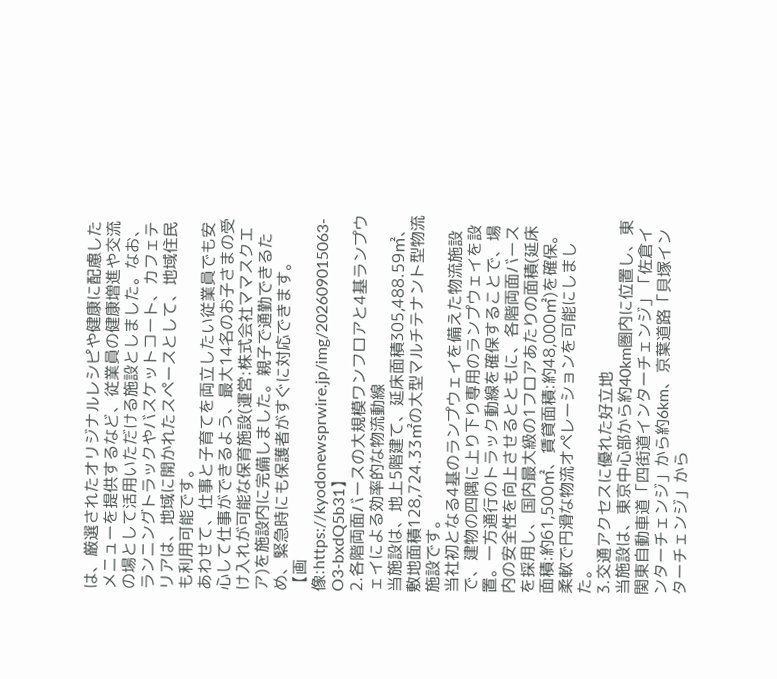は、厳選されたオリジナルレシピや健康に配慮したメニューを提供するなど、従業員の健康増進や交流の場として活用いただける施設としました。なお、ランニングトラックやバスケットコート、カフェテリアは、地域に開かれたスペースとして、地域住民も利用可能です。
あわせて、仕事と子育てを両立したい従業員でも安心して仕事ができるよう、最大14名のお子さまの受け入れが可能な保育施設(運営:株式会社ママスクエア)を施設内に完備しました。親子で通勤できるため、緊急時にも保護者がすぐに対応できます。
【画像:https://kyodonewsprwire.jp/img/202609015063-O3-bxdQ5b31】
2.各階両面バースの大規模ワンフロアと4基ランプウェイによる効率的な物流動線
当施設は、地上5階建て、延床面積305,488.59㎡、敷地面積128,724.33㎡の大型マルチテナント型物流施設です。
当社初となる4基のランプウェイを備えた物流施設で、建物の四隅に上り下り専用のランプウェイを設置。一方通行のトラック動線を確保することで、場内の安全性を向上させるとともに、各階両面バースを採用し、国内最大級の1フロアあたりの面積(延床面積:約61,500㎡、賃貸面積:約48,000㎡)を確保。柔軟で円滑な物流オペレーションを可能にしました。
3.交通アクセスに優れた好立地
当施設は、東京中心部から約40km圏内に位置し、東関東自動車道「四街道インターチェンジ」「佐倉インターチェンジ」から約6km、京葉道路「貝塚インターチェンジ」から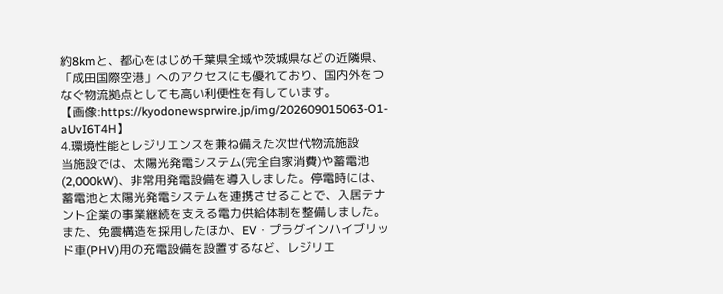約8kmと、都心をはじめ千葉県全域や茨城県などの近隣県、「成田国際空港」へのアクセスにも優れており、国内外をつなぐ物流拠点としても高い利便性を有しています。
【画像:https://kyodonewsprwire.jp/img/202609015063-O1-aUvI6T4H】
4.環境性能とレジリエンスを兼ね備えた次世代物流施設
当施設では、太陽光発電システム(完全自家消費)や蓄電池(2,000kW)、非常用発電設備を導入しました。停電時には、蓄電池と太陽光発電システムを連携させることで、入居テナント企業の事業継続を支える電力供給体制を整備しました。また、免震構造を採用したほか、EV・プラグインハイブリッド車(PHV)用の充電設備を設置するなど、レジリエ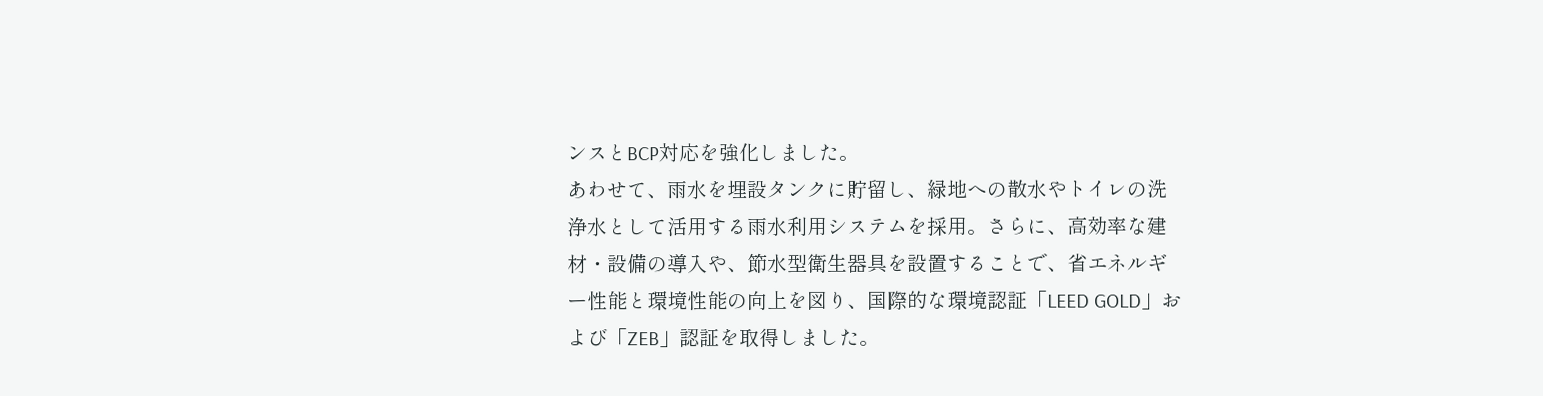ンスとBCP対応を強化しました。
あわせて、雨水を埋設タンクに貯留し、緑地への散水やトイレの洗浄水として活用する雨水利用システムを採用。さらに、高効率な建材・設備の導入や、節水型衛生器具を設置することで、省エネルギー性能と環境性能の向上を図り、国際的な環境認証「LEED GOLD」および「ZEB」認証を取得しました。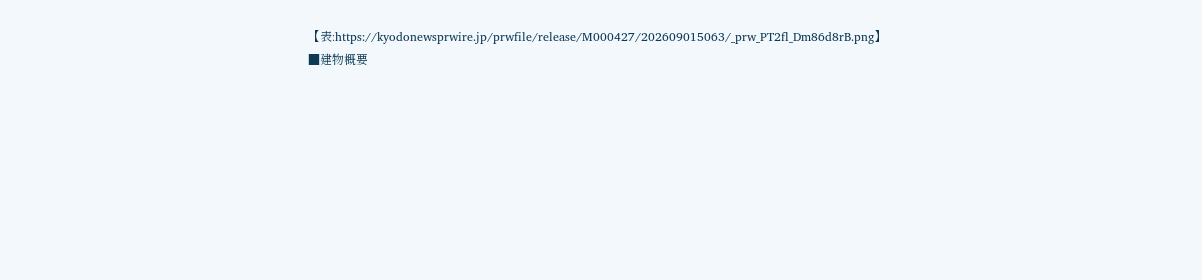【表:https://kyodonewsprwire.jp/prwfile/release/M000427/202609015063/_prw_PT2fl_Dm86d8rB.png】
■建物概要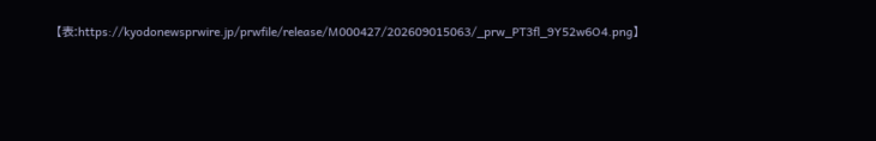【表:https://kyodonewsprwire.jp/prwfile/release/M000427/202609015063/_prw_PT3fl_9Y52w6O4.png】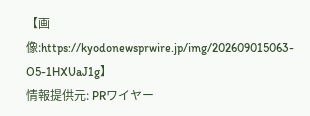【画像:https://kyodonewsprwire.jp/img/202609015063-O5-1HXUaJ1g】
情報提供元: PRワイヤー